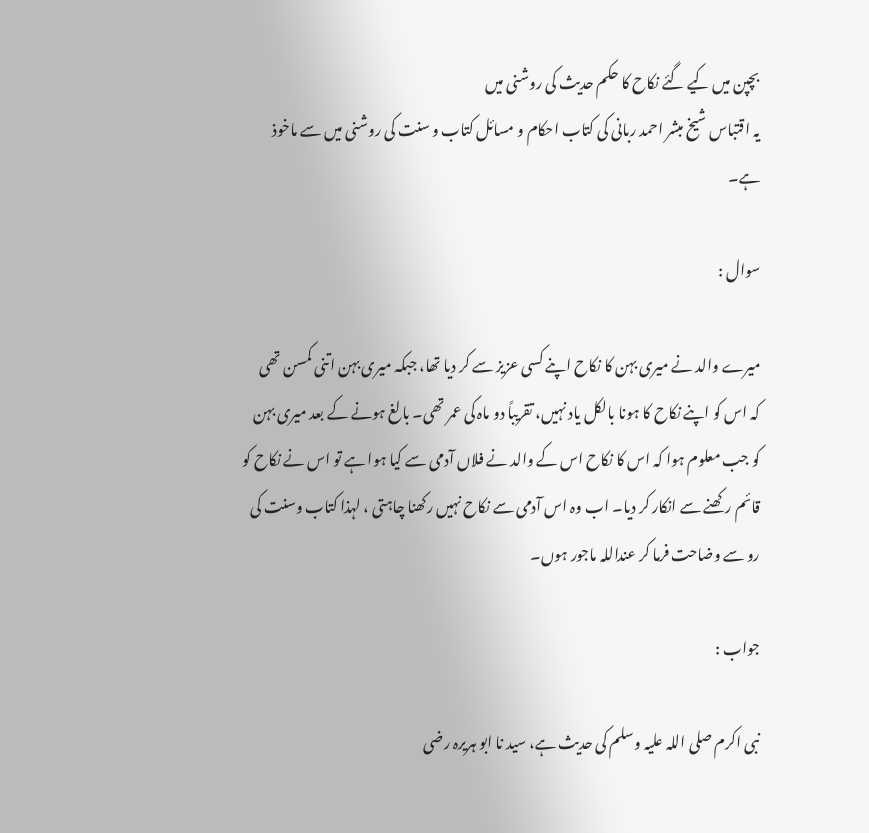بچپن میں کیے گئے نکاح کا حکم حدیث کی روشنی میں
یہ اقتباس شیخ مبشر احمد ربانی کی کتاب احکام و مسائل کتاب و سنت کی روشنی میں سے ماخوذ ہے۔

سوال :

میرے والد نے میری بہن کا نکاح اپنے کسی عزیز سے کر دیا تھا، جبکہ میری بہن اتنی کمسن تھی کہ اس کو اپنے نکاح کا ہونا بالکل یاد نہیں، تقریباً دو ماہ کی عمر تھی۔ بالغ ہونے کے بعد میری بہن کو جب معلوم ہوا کہ اس کا نکاح اس کے والد نے فلاں آدمی سے کیا ہوا ہے تو اس نے نکاح کو قائم رکھنے سے انکار کر دیا۔ اب وہ اس آدمی سے نکاح نہیں رکھنا چاہتی ، لہذا کتاب وسنت کی رو سے وضاحت فرما کر عنداللہ ماجور ہوں۔

جواب :

نبی اکرم صلی اللہ علیہ وسلم کی حدیث ہے، سید نا ابو ہریرہ رضی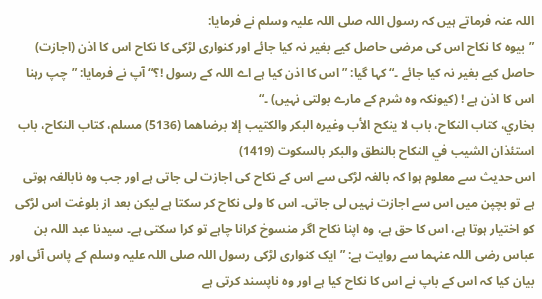اللہ عنہ فرماتے ہیں کہ رسول اللہ صلی اللہ علیہ وسلم نے فرمایا:
”بیوہ کا نکاح اس کی مرضی حاصل کیے بغیر نہ کیا جائے اور کنواری لڑکی کا نکاح اس کا اذن (اجازت) حاصل کیے بغیر نہ کیا جائے ۔“ کہا گیا: ”اس کا اذن کیا ہے اے اللہ کے رسول !؟“ آپ نے فرمایا: ”چپ رہنا اس کا اذن ہے ! (کیونکہ وہ شرم کے مارے بولتی نہیں) ۔“
بخاري، كتاب النكاح، باب لا ينكح الأب وغيره البكر والكتيب إلا برضاهما (5136) مسلم، كتاب النكاح، باب استئذان الشيب في النكاح بالنطق والبكر بالسكوت (1419)
اس حدیث سے معلوم ہوا کہ بالغہ لڑکی سے اس کے نکاح کی اجازت لی جاتی ہے اور جب وہ نابالغہ ہوتی ہے تو بچپن میں اس سے اجازت نہیں لی جاتی۔ اس کا ولی نکاح کر سکتا ہے لیکن بعد از بلوغت اس لڑکی کو اختیار ہوتا ہے، اس کا حق ہے، وہ اپنا نکاح اگر منسوخ کرانا چاہے تو کرا سکتی ہے۔ سیدنا عبد اللہ بن عباس رضی اللہ عنہما سے روایت ہے: ”ایک کنواری لڑکی رسول اللہ صلی اللہ علیہ وسلم کے پاس آئی اور بیان کیا کہ اس کے باپ نے اس کا نکاح کیا ہے اور وہ ناپسند کرتی ہے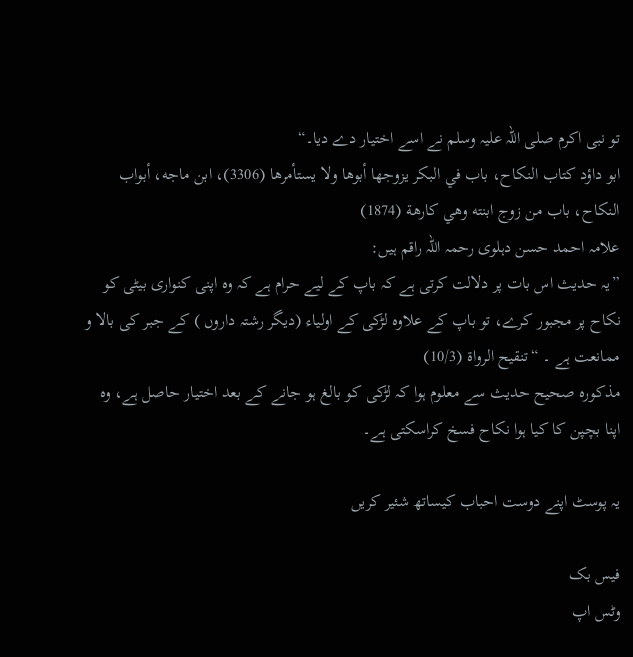تو نبی اکرم صلی اللہ علیہ وسلم نے اسے اختیار دے دیا۔“
ابو داؤد كتاب النكاح، باب في البكر يزوجها أبوها ولا يستأمرها (3306)، ابن ماجه، أبواب النكاح، باب من زوج ابنته وهي كارهة (1874)
علامہ احمد حسن دہلوی رحمہ اللہ راقم ہیں:
”یہ حدیث اس بات پر دلالت کرتی ہے کہ باپ کے لیے حرام ہے کہ وہ اپنی کنواری بیٹی کو نکاح پر مجبور کرے، تو باپ کے علاوہ لڑکی کے اولیاء (دیگر رشتہ داروں ) کے جبر کی بالا و ممانعت ہے ۔ “تنقيح الرواة (10/3)
مذکورہ صحیح حدیث سے معلوم ہوا کہ لڑکی کو بالغ ہو جانے کے بعد اختیار حاصل ہے، وہ اپنا بچپن کا کیا ہوا نکاح فسخ کراسکتی ہے۔

یہ پوسٹ اپنے دوست احباب کیساتھ شئیر کریں

فیس بک
وٹس اپ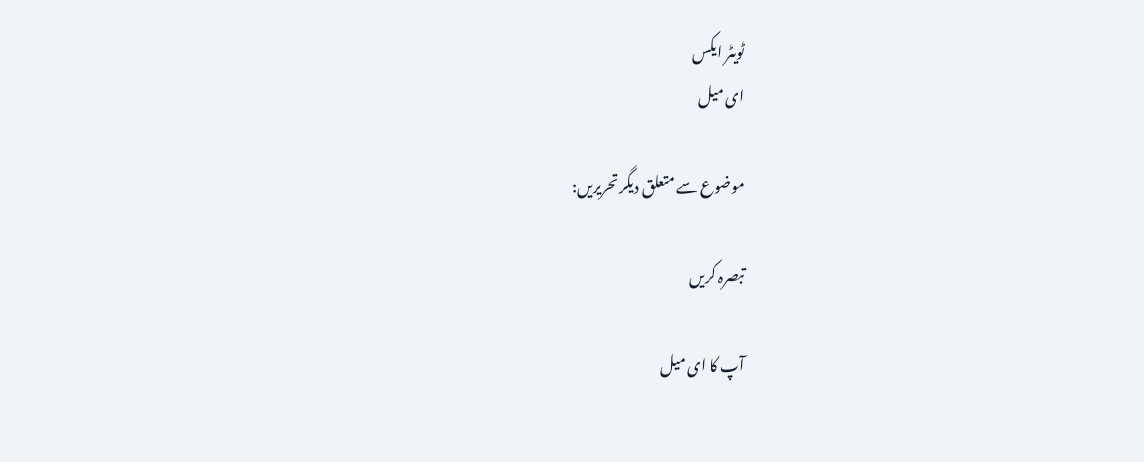ٹویٹر ایکس
ای میل

موضوع سے متعلق دیگر تحریریں:

تبصرہ کریں

آپ کا ای میل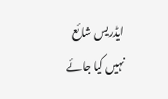ایڈریس شائع نہیں کیا جائے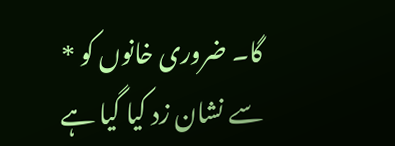گا۔ ضروری خانوں کو * سے نشان زد کیا گیا ہے